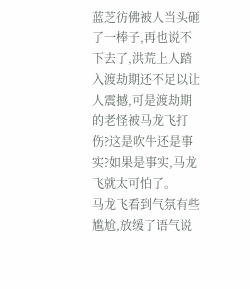蓝芝彷佛被人当头砸了一棒子,再也说不下去了,洪荒上人踏入渡劫期还不足以让人震撼,可是渡劫期的老怪被马龙飞打伤?这是吹牛还是事实?如果是事实,马龙飞就太可怕了。
马龙飞看到气氛有些尴尬,放缓了语气说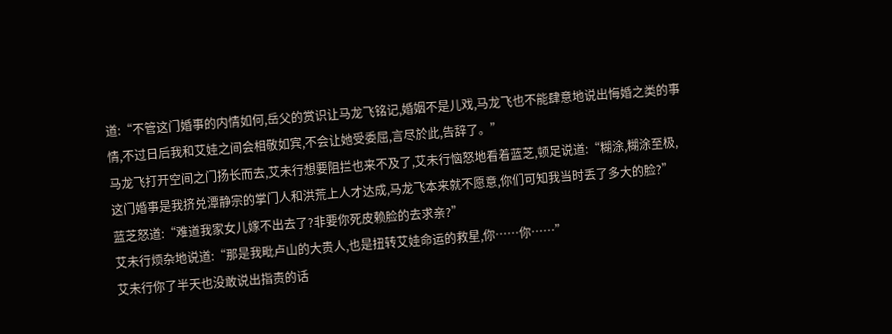道:“不管这门婚事的内情如何,岳父的赏识让马龙飞铭记,婚姻不是儿戏,马龙飞也不能肆意地说出悔婚之类的事情,不过日后我和艾娃之间会相敬如宾,不会让她受委屈,言尽於此,告辞了。”
马龙飞打开空间之门扬长而去,艾未行想要阻拦也来不及了,艾未行恼怒地看着蓝芝,顿足说道:“糊涂,糊涂至极,这门婚事是我挤兑潭静宗的掌门人和洪荒上人才达成,马龙飞本来就不愿意,你们可知我当时丢了多大的脸?”
蓝芝怒道:“难道我家女儿嫁不出去了?非要你死皮赖脸的去求亲?”
艾未行烦杂地说道:“那是我毗卢山的大贵人,也是扭转艾娃命运的救星,你……你……”
艾未行你了半天也没敢说出指责的话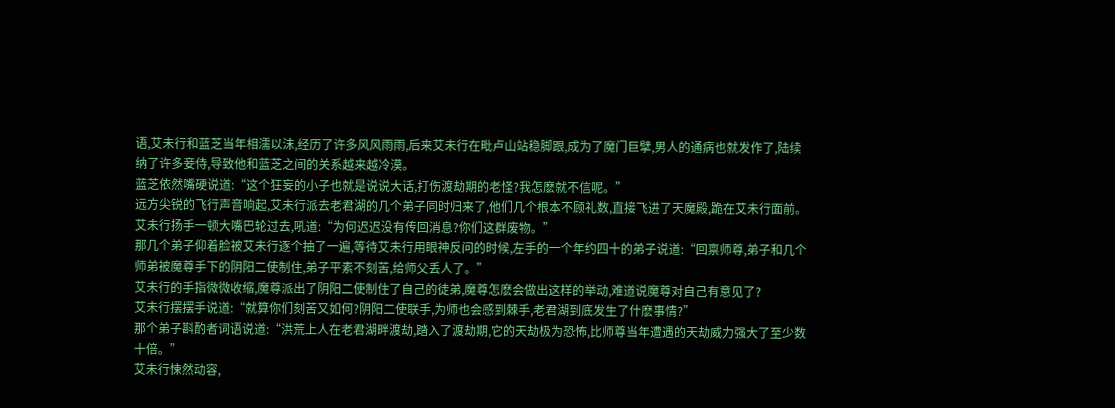语,艾未行和蓝芝当年相濡以沫,经历了许多风风雨雨,后来艾未行在毗卢山站稳脚跟,成为了魔门巨擘,男人的通病也就发作了,陆续纳了许多妾侍,导致他和蓝芝之间的关系越来越冷漠。
蓝芝依然嘴硬说道:“这个狂妄的小子也就是说说大话,打伤渡劫期的老怪?我怎麽就不信呢。”
远方尖锐的飞行声音响起,艾未行派去老君湖的几个弟子同时归来了,他们几个根本不顾礼数,直接飞进了天魔殿,跪在艾未行面前。
艾未行扬手一顿大嘴巴轮过去,吼道:“为何迟迟没有传回消息?你们这群废物。”
那几个弟子仰着脸被艾未行逐个抽了一遍,等待艾未行用眼神反问的时候,左手的一个年约四十的弟子说道:“回禀师尊,弟子和几个师弟被魔尊手下的阴阳二使制住,弟子平素不刻苦,给师父丢人了。”
艾未行的手指微微收缩,魔尊派出了阴阳二使制住了自己的徒弟,魔尊怎麽会做出这样的举动,难道说魔尊对自己有意见了?
艾未行摆摆手说道:“就算你们刻苦又如何?阴阳二使联手,为师也会感到棘手,老君湖到底发生了什麽事情?”
那个弟子斟酌者词语说道:“洪荒上人在老君湖畔渡劫,踏入了渡劫期,它的天劫极为恐怖,比师尊当年遭遇的天劫威力强大了至少数十倍。”
艾未行悚然动容,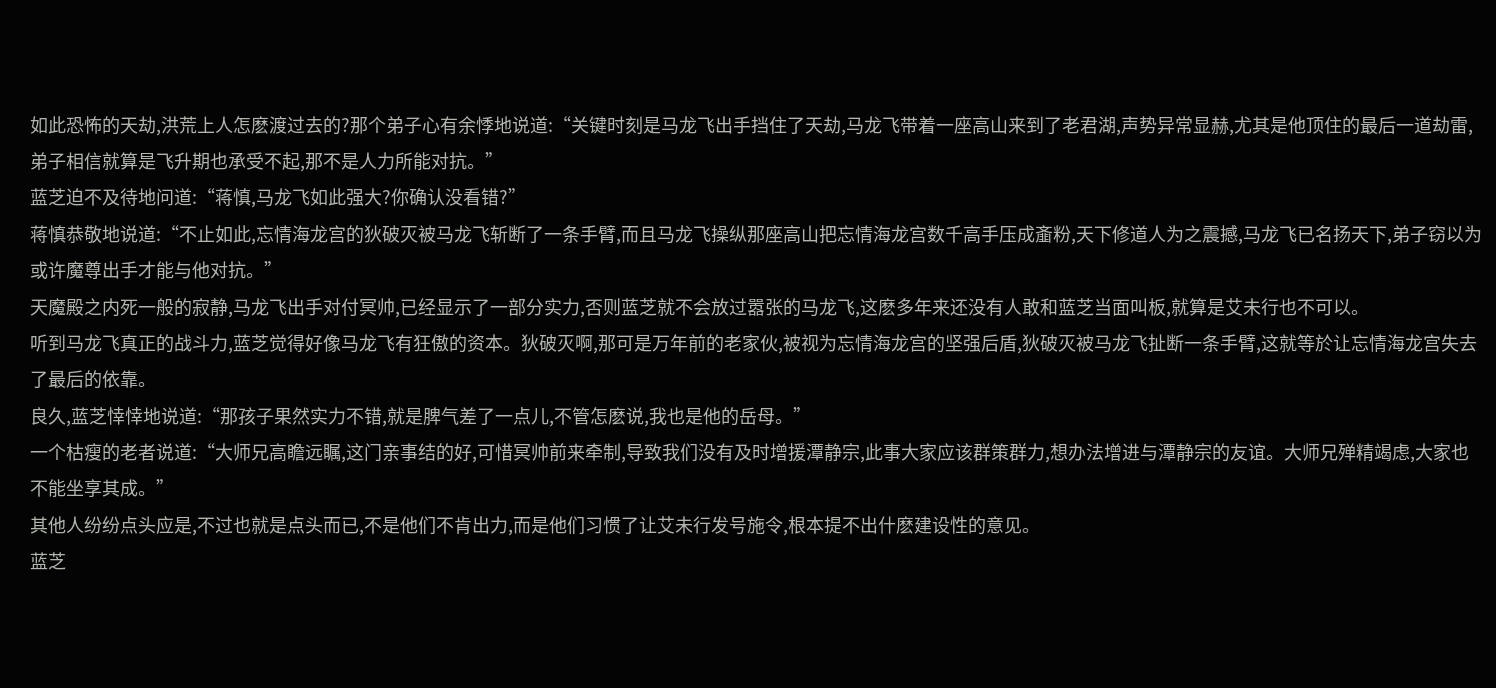如此恐怖的天劫,洪荒上人怎麽渡过去的?那个弟子心有余悸地说道:“关键时刻是马龙飞出手挡住了天劫,马龙飞带着一座高山来到了老君湖,声势异常显赫,尤其是他顶住的最后一道劫雷,弟子相信就算是飞升期也承受不起,那不是人力所能对抗。”
蓝芝迫不及待地问道:“蒋慎,马龙飞如此强大?你确认没看错?”
蒋慎恭敬地说道:“不止如此,忘情海龙宫的狄破灭被马龙飞斩断了一条手臂,而且马龙飞操纵那座高山把忘情海龙宫数千高手压成齑粉,天下修道人为之震撼,马龙飞已名扬天下,弟子窃以为或许魔尊出手才能与他对抗。”
天魔殿之内死一般的寂静,马龙飞出手对付冥帅,已经显示了一部分实力,否则蓝芝就不会放过嚣张的马龙飞,这麽多年来还没有人敢和蓝芝当面叫板,就算是艾未行也不可以。
听到马龙飞真正的战斗力,蓝芝觉得好像马龙飞有狂傲的资本。狄破灭啊,那可是万年前的老家伙,被视为忘情海龙宫的坚强后盾,狄破灭被马龙飞扯断一条手臂,这就等於让忘情海龙宫失去了最后的依靠。
良久,蓝芝悻悻地说道:“那孩子果然实力不错,就是脾气差了一点儿,不管怎麽说,我也是他的岳母。”
一个枯瘦的老者说道:“大师兄高瞻远瞩,这门亲事结的好,可惜冥帅前来牵制,导致我们没有及时增援潭静宗,此事大家应该群策群力,想办法增进与潭静宗的友谊。大师兄殚精竭虑,大家也不能坐享其成。”
其他人纷纷点头应是,不过也就是点头而已,不是他们不肯出力,而是他们习惯了让艾未行发号施令,根本提不出什麽建设性的意见。
蓝芝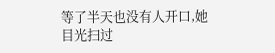等了半天也没有人开口,她目光扫过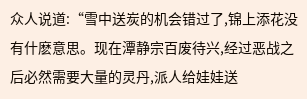众人说道:“雪中送炭的机会错过了,锦上添花没有什麽意思。现在潭静宗百废待兴,经过恶战之后必然需要大量的灵丹,派人给娃娃送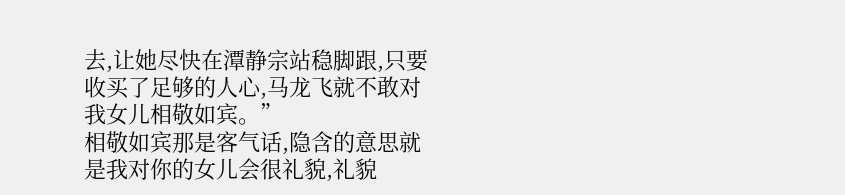去,让她尽快在潭静宗站稳脚跟,只要收买了足够的人心,马龙飞就不敢对我女儿相敬如宾。”
相敬如宾那是客气话,隐含的意思就是我对你的女儿会很礼貌,礼貌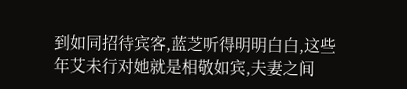到如同招待宾客,蓝芝听得明明白白,这些年艾未行对她就是相敬如宾,夫妻之间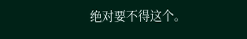绝对要不得这个。